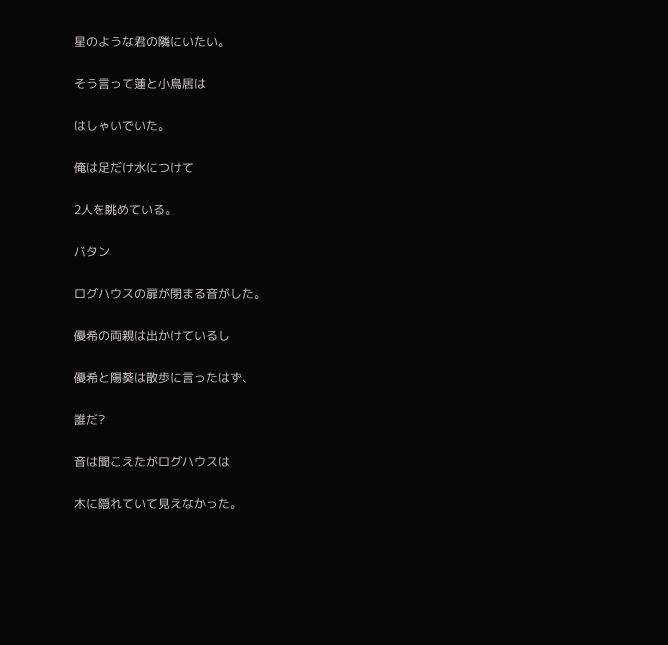星のような君の隣にいたい。

そう言って蓮と小鳥居は

はしゃいでいた。

俺は足だけ水につけて

2人を眺めている。

バタン

ログハウスの扉が閉まる音がした。

優希の両親は出かけているし

優希と陽葵は散歩に言ったはず、

誰だ?

音は聞こえたがログハウスは

木に隠れていて見えなかった。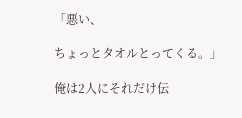「悪い、

ちょっとタオルとってくる。」

俺は2人にそれだけ伝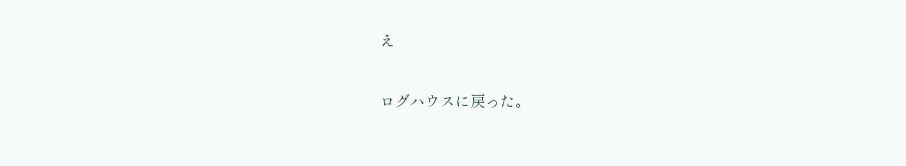え

ログハウスに戻った。